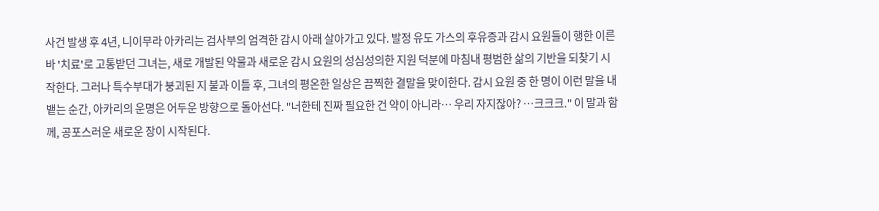사건 발생 후 4년, 니이무라 아카리는 검사부의 엄격한 감시 아래 살아가고 있다. 발정 유도 가스의 후유증과 감시 요원들이 행한 이른바 '치료'로 고통받던 그녀는, 새로 개발된 약물과 새로운 감시 요원의 성심성의한 지원 덕분에 마침내 평범한 삶의 기반을 되찾기 시작한다. 그러나 특수부대가 붕괴된 지 불과 이틀 후, 그녀의 평온한 일상은 끔찍한 결말을 맞이한다. 감시 요원 중 한 명이 이런 말을 내뱉는 순간, 아카리의 운명은 어두운 방향으로 돌아선다. "너한테 진짜 필요한 건 약이 아니라… 우리 자지잖아? …크크크." 이 말과 함께, 공포스러운 새로운 장이 시작된다.